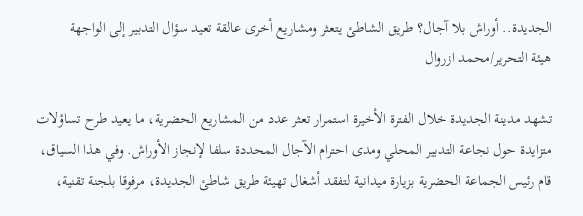الجديدة.. أوراش بلا آجال؟ طريق الشاطئ يتعثر ومشاريع أخرى عالقة تعيد سؤال التدبير إلى الواجهة
هيئة التحرير/محمد ازروال

تشهد مدينة الجديدة خلال الفترة الأخيرة استمرار تعثر عدد من المشاريع الحضرية، ما يعيد طرح تساؤلات متزايدة حول نجاعة التدبير المحلي ومدى احترام الآجال المحددة سلفا لإنجاز الأوراش. وفي هذا السياق، قام رئيس الجماعة الحضرية بزيارة ميدانية لتفقد أشغال تهيئة طريق شاطئ الجديدة، مرفوقا بلجنة تقنية،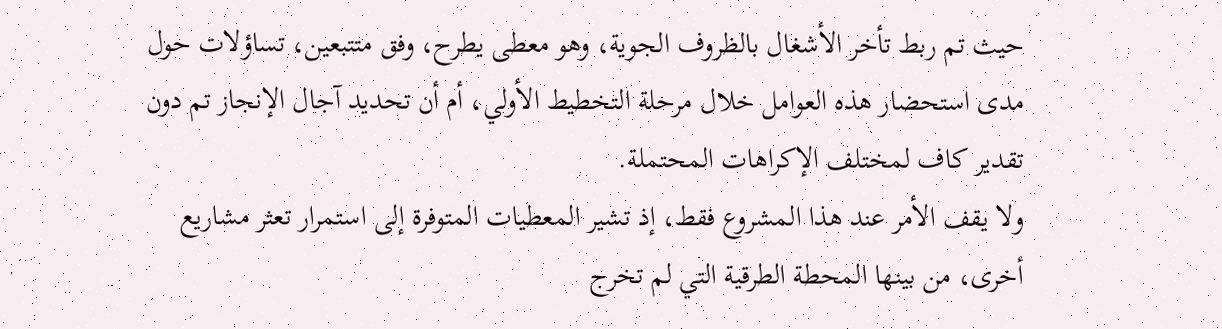حيث تم ربط تأخر الأشغال بالظروف الجوية، وهو معطى يطرح، وفق متتبعين، تساؤلات حول مدى استحضار هذه العوامل خلال مرحلة التخطيط الأولي، أم أن تحديد آجال الإنجاز تم دون تقدير كاف لمختلف الإكراهات المحتملة.
ولا يقف الأمر عند هذا المشروع فقط، إذ تشير المعطيات المتوفرة إلى استمرار تعثر مشاريع أخرى، من بينها المحطة الطرقية التي لم تخرج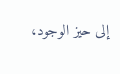إلى حيز الوجود،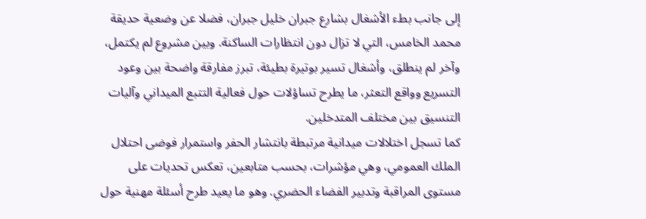إلى جانب بطء الأشغال بشارع جبران خليل جبران، فضلا عن وضعية حديقة محمد الخامس، التي لا تزال دون انتظارات الساكنة. وبين مشروع لم يكتمل، وآخر لم ينطلق، وأشغال تسير بوتيرة بطيئة، تبرز مفارقة واضحة بين وعود التسريع وواقع التعثر، ما يطرح تساؤلات حول فعالية التتبع الميداني وآليات التنسيق بين مختلف المتدخلين.
كما تسجل اختلالات ميدانية مرتبطة بانتشار الحفر واستمرار فوضى احتلال الملك العمومي، وهي مؤشرات، بحسب متابعين، تعكس تحديات على مستوى المراقبة وتدبير الفضاء الحضري. وهو ما يعيد طرح أسئلة مهنية حول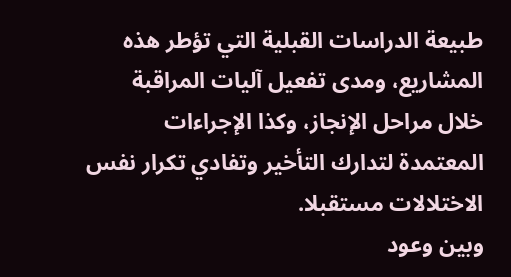طبيعة الدراسات القبلية التي تؤطر هذه المشاريع، ومدى تفعيل آليات المراقبة خلال مراحل الإنجاز، وكذا الإجراءات المعتمدة لتدارك التأخير وتفادي تكرار نفس الاختلالات مستقبلا.
وبين وعود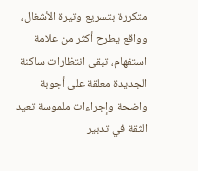متكررة بتسريع وتيرة الأشغال، وواقع يطرح أكثر من علامة استفهام، تبقى انتظارات ساكنة الجديدة معلقة على أجوبة واضحة وإجراءات ملموسة تعيد الثقة في تدبير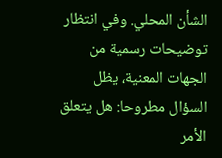الشأن المحلي. وفي انتظار توضيحات رسمية من الجهات المعنية، يظل السؤال مطروحا: هل يتعلق الأمر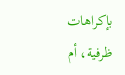بإكراهات ظرفية، أم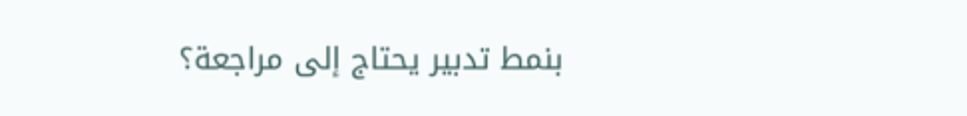بنمط تدبير يحتاج إلى مراجعة؟